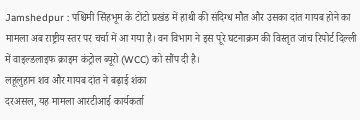Jamshedpur : पश्चिमी सिंहभूम के टोंटो प्रखंड में हाथी की संदिग्ध मौत और उसका दांत गायब होने का मामला अब राष्ट्रीय स्तर पर चर्चा में आ गया है। वन विभाग ने इस पूरे घटनाक्रम की विस्तृत जांच रिपोर्ट दिल्ली में वाइल्डलाइफ क्राइम कंट्रोल ब्यूरो (WCC) को सौंप दी है।
लहूलुहान शव और गायब दांत ने बढ़ाई शंका
दरअसल, यह मामला आरटीआई कार्यकर्ता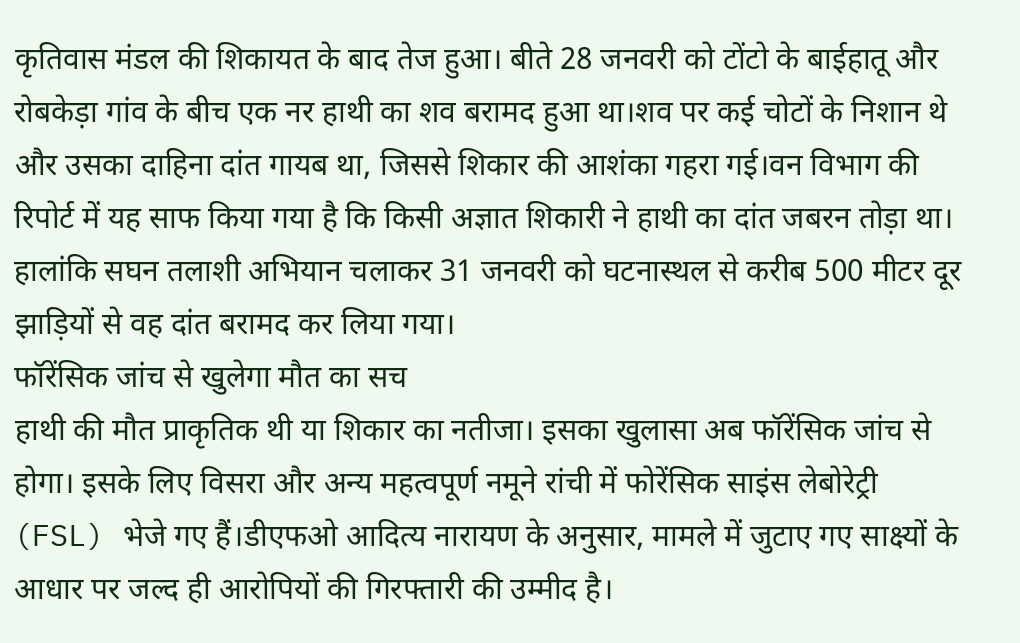कृतिवास मंडल की शिकायत के बाद तेज हुआ। बीते 28 जनवरी को टोंटो के बाईहातू और रोबकेड़ा गांव के बीच एक नर हाथी का शव बरामद हुआ था।शव पर कई चोटों के निशान थे और उसका दाहिना दांत गायब था, जिससे शिकार की आशंका गहरा गई।वन विभाग की रिपोर्ट में यह साफ किया गया है कि किसी अज्ञात शिकारी ने हाथी का दांत जबरन तोड़ा था। हालांकि सघन तलाशी अभियान चलाकर 31 जनवरी को घटनास्थल से करीब 500 मीटर दूर झाड़ियों से वह दांत बरामद कर लिया गया।
फॉरेंसिक जांच से खुलेगा मौत का सच
हाथी की मौत प्राकृतिक थी या शिकार का नतीजा। इसका खुलासा अब फॉरेंसिक जांच से होगा। इसके लिए विसरा और अन्य महत्वपूर्ण नमूने रांची में फोरेंसिक साइंस लेबोरेट्री (FSL) भेजे गए हैं।डीएफओ आदित्य नारायण के अनुसार, मामले में जुटाए गए साक्ष्यों के आधार पर जल्द ही आरोपियों की गिरफ्तारी की उम्मीद है।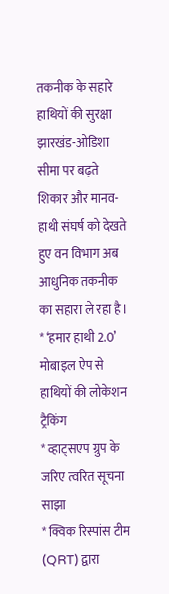तकनीक के सहारे हाथियों की सुरक्षा
झारखंड-ओडिशा सीमा पर बढ़ते शिकार और मानव-हाथी संघर्ष को देखते हुए वन विभाग अब आधुनिक तकनीक का सहारा ले रहा है।
* ‘हमार हाथी 2.0’ मोबाइल ऐप से हाथियों की लोकेशन ट्रैकिंग
* व्हाट्सएप ग्रुप के जरिए त्वरित सूचना साझा
* क्विक रिस्पांस टीम (QRT) द्वारा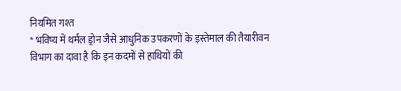नियमित गश्त
* भविष्य में थर्मल ड्रोन जैसे आधुनिक उपकरणों के इस्तेमाल की तैयारीवन विभाग का दावा है कि इन कदमों से हाथियों की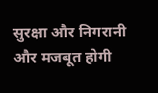सुरक्षा और निगरानी और मजबूत होगी